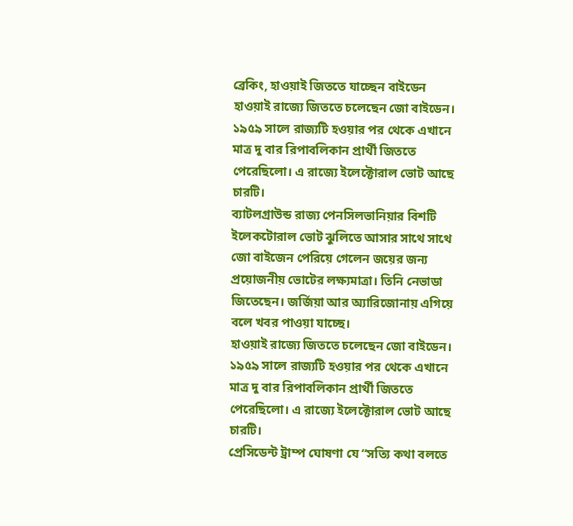ব্রেকিং, হাওয়াই জিততে যাচ্ছেন বাইডেন
হাওয়াই রাজ্যে জিততে চলেছেন জো বাইডেন। ১৯৫৯ সালে রাজ্যটি হওয়ার পর থেকে এখানে মাত্র দু বার রিপাবলিকান প্রার্থী জিততে পেরেছিলো। এ রাজ্যে ইলেক্টোরাল ভোট আছে চারটি।
ব্যাটলগ্রাউন্ড রাজ্য পেনসিলভানিয়ার বিশটি ইলেকটোরাল ভোট ঝুলিতে আসার সাথে সাথে জো বাইজেন পেরিয়ে গেলেন জয়ের জন্য প্রয়োজনীয় ভোটের লক্ষ্যমাত্রা। তিনি নেভাডা জিতেছেন। জর্জিয়া আর অ্যারিজোনায় এগিয়ে বলে খবর পাওয়া যাচ্ছে।
হাওয়াই রাজ্যে জিততে চলেছেন জো বাইডেন। ১৯৫৯ সালে রাজ্যটি হওয়ার পর থেকে এখানে মাত্র দু বার রিপাবলিকান প্রার্থী জিততে পেরেছিলো। এ রাজ্যে ইলেক্টোরাল ভোট আছে চারটি।
প্রেসিডেন্ট ট্রাম্প ঘোষণা যে “সত্যি কথা বলতে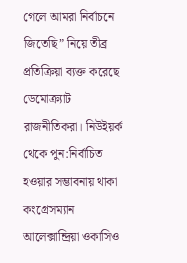গেলে আমরা নির্বাচনে জিতেছি” নিয়ে তীব্র প্রতিক্রিয়া ব্যক্ত করেছে ডেমোক্র্যাট রাজনীতিকরা। নিউইয়র্ক থেকে পুন:নির্বাচিত হওয়ার সম্ভাবনায় থাকা কংগ্রেসম্যান আলেক্সান্দ্রিয়া ওকাসিও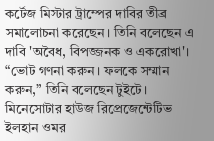কর্টেজ মিস্টার ট্রাম্পের দাবির তীব্র সমালোচনা করেছেন। তিনি বলেছেন এ দাবি 'অবৈধ, বিপজ্জনক ও একরোখা'। “ভোট গণনা করুন। ফলকে সম্মান করুন,” তিনি বলেছেন টুইটে। মিনেসোটার হাউজ রিপ্রেজেন্টেটিভ ইলহান ওমর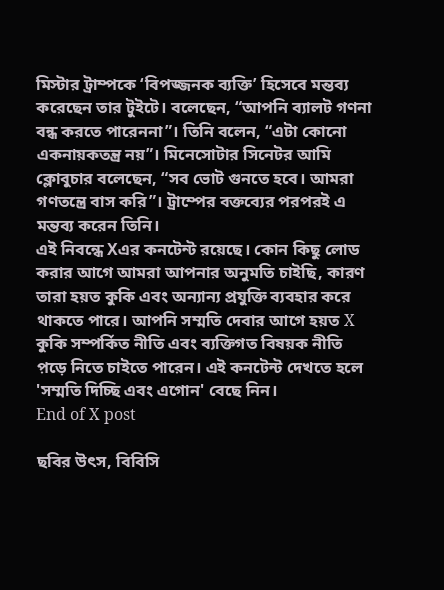মিস্টার ট্রাম্পকে ‘বিপজ্জনক ব্যক্তি’ হিসেবে মন্তব্য করেছেন তার টুইটে। বলেছেন, “আপনি ব্যালট গণনা বন্ধ করতে পারেননা”। তিনি বলেন, “এটা কোনো একনায়কতন্ত্র নয়”। মিনেসোটার সিনেটর আমি ক্লোবুচার বলেছেন, “সব ভোট গুনতে হবে। আমরা গণতন্ত্রে বাস করি”। ট্রাম্পের বক্তব্যের পরপরই এ মন্তব্য করেন তিনি।
এই নিবন্ধে Xএর কনটেন্ট রয়েছে। কোন কিছু লোড করার আগে আমরা আপনার অনুমতি চাইছি, কারণ তারা হয়ত কুকি এবং অন্যান্য প্রযুক্তি ব্যবহার করে থাকতে পারে। আপনি সম্মতি দেবার আগে হয়ত X কুকি সম্পর্কিত নীতি এবং ব্যক্তিগত বিষয়ক নীতি প়ড়ে নিতে চাইতে পারেন। এই কনটেন্ট দেখতে হলে 'সম্মতি দিচ্ছি এবং এগোন' বেছে নিন।
End of X post

ছবির উৎস, বিবিসি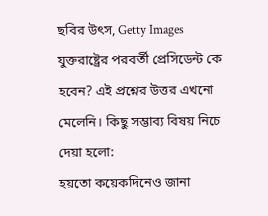ছবির উৎস, Getty Images
যুক্তরাষ্ট্রের পরবর্তী প্রেসিডেন্ট কে হবেন? এই প্রশ্নের উত্তর এখনো মেলেনি। কিছু সম্ভাব্য বিষয় নিচে দেয়া হলো:
হয়তো কয়েকদিনেও জানা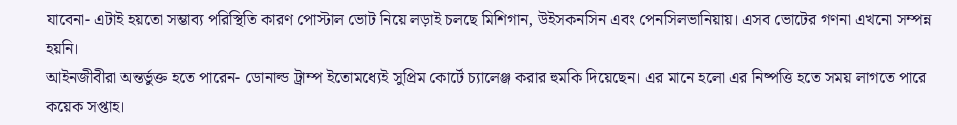যাবেনা- এটাই হয়তো সম্ভাব্য পরিস্থিতি কারণ পোস্টাল ভোট নিয়ে লড়াই চলছে মিশিগান, উইসকনসিন এবং পেনসিলভানিয়ায়। এসব ভোটের গণনা এখনো সম্পন্ন হয়নি।
আইনজীবীরা অন্তর্ভুক্ত হতে পারেন- ডোনাল্ড ট্রাম্প ইতোমধ্যেই সুপ্রিম কোর্টে চ্যালেঞ্জ করার হুমকি দিয়েছেন। এর মানে হলো এর নিষ্পত্তি হতে সময় লাগতে পারে কয়েক সপ্তাহ।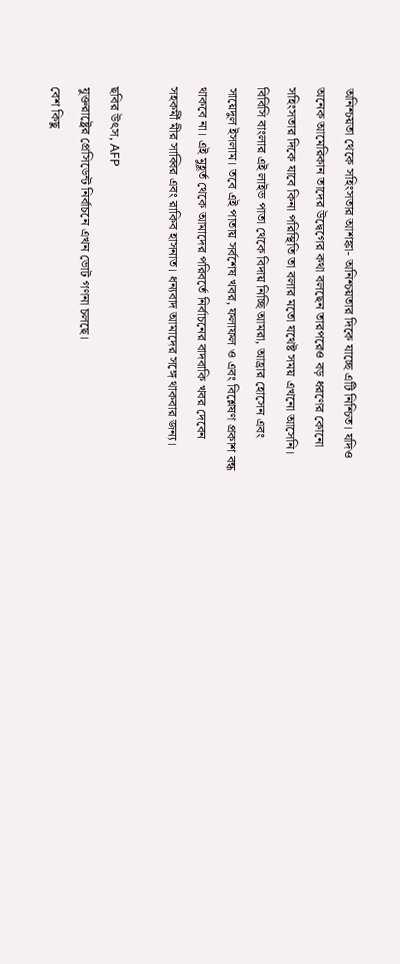অনিশ্চয়তা থেকে সহিংসতার আশঙ্কা- অনিশ্চয়তার দিকে যাচ্ছে এটি নিশ্চিত। যদিও অনেক আমেরিকান তাদের উদ্বেগের কথা বলছেন তারপরেও বড় ধরণের কোনো সহিংসতার দিকে যাবে কিনা পরিস্থিতি তা বলার মতো যথেষ্ট সময় এখনো আসেনি।
বিবিসি বাংলার এই লাইভ পাতা থেকে বিদায় নিচ্ছি আমরা, আহ্রার হোসেন এবং সায়েদুল ইসলাম। তবে এই পাতায় সর্বশেষ খবর, ফলাফল ও এবং বিশ্লেষণ প্রকাশ বন্ধ থাকবে না। এই মুহূর্ত থেকে আমাদের পরিবর্তে নির্বাচনের বাদবাকি খবর দেবেন সহকর্মী মীর সাব্বির এবং রাকিব হাসনাত। ধন্যবাদ আমাদের সঙ্গে থাকবার জন্য।

ছবির উৎস, AFP
যুক্তরাষ্ট্রের প্রেসিডেন্ট নির্বাচনে এখন ভোট গণনা চলছে।
বেশ কিছু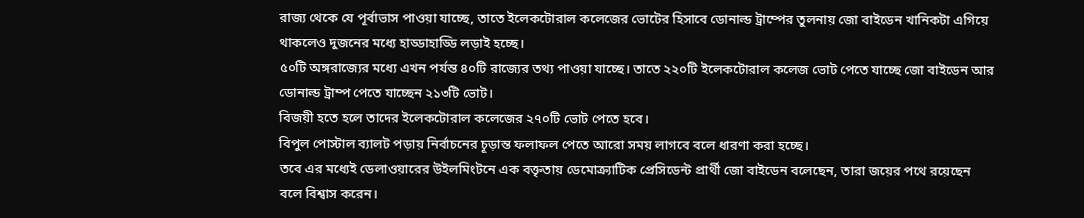রাজ্য থেকে যে পূর্বাভাস পাওয়া যাচ্ছে, তাতে ইলেকটোরাল কলেজের ভোটের হিসাবে ডোনাল্ড ট্রাম্পের তুলনায় জো বাইডেন খানিকটা এগিয়ে থাকলেও দুজনের মধ্যে হাড্ডাহাড্ডি লড়াই হচ্ছে।
৫০টি অঙ্গরাজ্যের মধ্যে এখন পর্যন্ত ৪০টি রাজ্যের তথ্য পাওয়া যাচ্ছে। তাতে ২২০টি ইলেকটোরাল কলেজ ভোট পেতে যাচ্ছে জো বাইডেন আর ডোনাল্ড ট্রাম্প পেতে যাচ্ছেন ২১৩টি ভোট।
বিজয়ী হতে হলে তাদের ইলেকটোরাল কলেজের ২৭০টি ভোট পেতে হবে।
বিপুল পোস্টাল ব্যালট পড়ায় নির্বাচনের চূড়ান্ত ফলাফল পেতে আরো সময় লাগবে বলে ধারণা করা হচ্ছে।
তবে এর মধ্যেই ডেলাওয়ারের উইলমিংটনে এক বক্তৃতায় ডেমোক্র্যাটিক প্রেসিডেন্ট প্রার্থী জো বাইডেন বলেছেন, তারা জয়ের পথে রয়েছেন বলে বিশ্বাস করেন।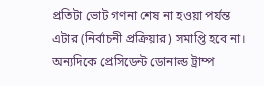প্রতিটা ভোট গণনা শেষ না হওয়া পর্যন্ত এটার (নির্বাচনী প্রক্রিয়ার) সমাপ্তি হবে না।
অন্যদিকে প্রেসিডেন্ট ডোনাল্ড ট্রাম্প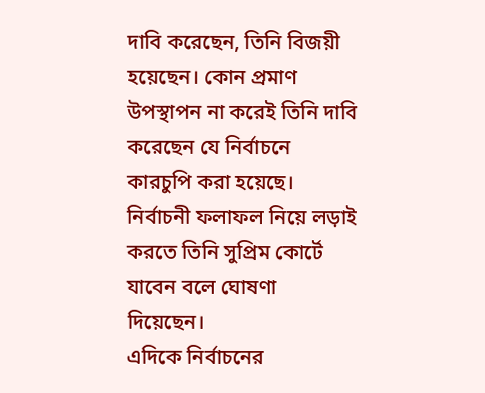দাবি করেছেন, তিনি বিজয়ী হয়েছেন। কোন প্রমাণ উপস্থাপন না করেই তিনি দাবি করেছেন যে নির্বাচনে কারচুপি করা হয়েছে।
নির্বাচনী ফলাফল নিয়ে লড়াই করতে তিনি সুপ্রিম কোর্টে যাবেন বলে ঘোষণা দিয়েছেন।
এদিকে নির্বাচনের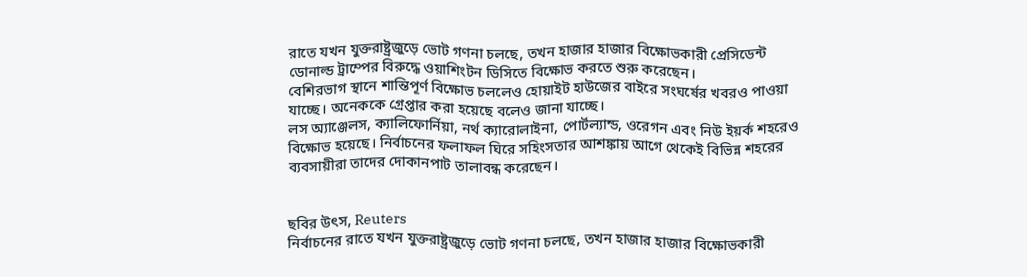রাতে যখন যুক্তরাষ্ট্রজুড়ে ভোট গণনা চলছে, তখন হাজার হাজার বিক্ষোভকারী প্রেসিডেন্ট ডোনাল্ড ট্রাম্পের বিরুদ্ধে ওয়াশিংটন ডিসিতে বিক্ষোভ করতে শুরু করেছেন।
বেশিরভাগ স্থানে শান্তিপূর্ণ বিক্ষোভ চললেও হোয়াইট হাউজের বাইরে সংঘর্ষের খবরও পাওয়া যাচ্ছে। অনেককে গ্রেপ্তার করা হয়েছে বলেও জানা যাচ্ছে।
লস অ্যাঞ্জেলস, ক্যালিফোর্নিয়া, নর্থ ক্যারোলাইনা, পোর্টল্যান্ড, ওরেগন এবং নিউ ইয়র্ক শহরেও বিক্ষোভ হয়েছে। নির্বাচনের ফলাফল ঘিরে সহিংসতার আশঙ্কায় আগে থেকেই বিভিন্ন শহরের ব্যবসায়ীরা তাদের দোকানপাট তালাবন্ধ করেছেন।


ছবির উৎস, Reuters
নির্বাচনের রাতে যখন যুক্তরাষ্ট্রজুড়ে ভোট গণনা চলছে, তখন হাজার হাজার বিক্ষোভকারী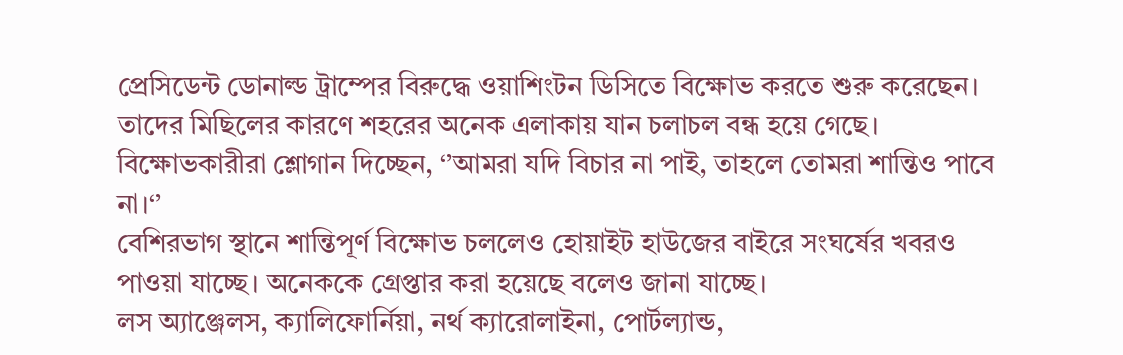প্রেসিডেন্ট ডোনাল্ড ট্রাম্পের বিরুদ্ধে ওয়াশিংটন ডিসিতে বিক্ষোভ করতে শুরু করেছেন।
তাদের মিছিলের কারণে শহরের অনেক এলাকায় যান চলাচল বন্ধ হয়ে গেছে। বিক্ষোভকারীরা শ্লোগান দিচ্ছেন, ‘’আমরা যদি বিচার না পাই, তাহলে তোমরা শান্তিও পাবে না।‘’
বেশিরভাগ স্থানে শান্তিপূর্ণ বিক্ষোভ চললেও হোয়াইট হাউজের বাইরে সংঘর্ষের খবরও পাওয়া যাচ্ছে। অনেককে গ্রেপ্তার করা হয়েছে বলেও জানা যাচ্ছে।
লস অ্যাঞ্জেলস, ক্যালিফোর্নিয়া, নর্থ ক্যারোলাইনা, পোর্টল্যান্ড,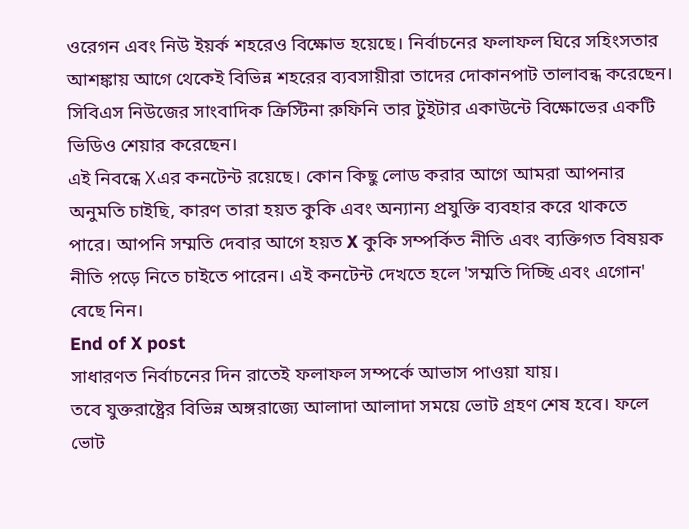ওরেগন এবং নিউ ইয়র্ক শহরেও বিক্ষোভ হয়েছে। নির্বাচনের ফলাফল ঘিরে সহিংসতার আশঙ্কায় আগে থেকেই বিভিন্ন শহরের ব্যবসায়ীরা তাদের দোকানপাট তালাবন্ধ করেছেন।
সিবিএস নিউজের সাংবাদিক ক্রিস্টিনা রুফিনি তার টুইটার একাউন্টে বিক্ষোভের একটি ভিডিও শেয়ার করেছেন।
এই নিবন্ধে Xএর কনটেন্ট রয়েছে। কোন কিছু লোড করার আগে আমরা আপনার অনুমতি চাইছি, কারণ তারা হয়ত কুকি এবং অন্যান্য প্রযুক্তি ব্যবহার করে থাকতে পারে। আপনি সম্মতি দেবার আগে হয়ত X কুকি সম্পর্কিত নীতি এবং ব্যক্তিগত বিষয়ক নীতি প়ড়ে নিতে চাইতে পারেন। এই কনটেন্ট দেখতে হলে 'সম্মতি দিচ্ছি এবং এগোন' বেছে নিন।
End of X post
সাধারণত নির্বাচনের দিন রাতেই ফলাফল সম্পর্কে আভাস পাওয়া যায়।
তবে যুক্তরাষ্ট্রের বিভিন্ন অঙ্গরাজ্যে আলাদা আলাদা সময়ে ভোট গ্রহণ শেষ হবে। ফলে ভোট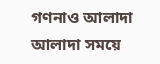গণনাও আলাদা আলাদা সময়ে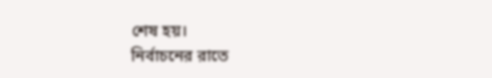শেষ হয়।
নির্বাচনের রাতে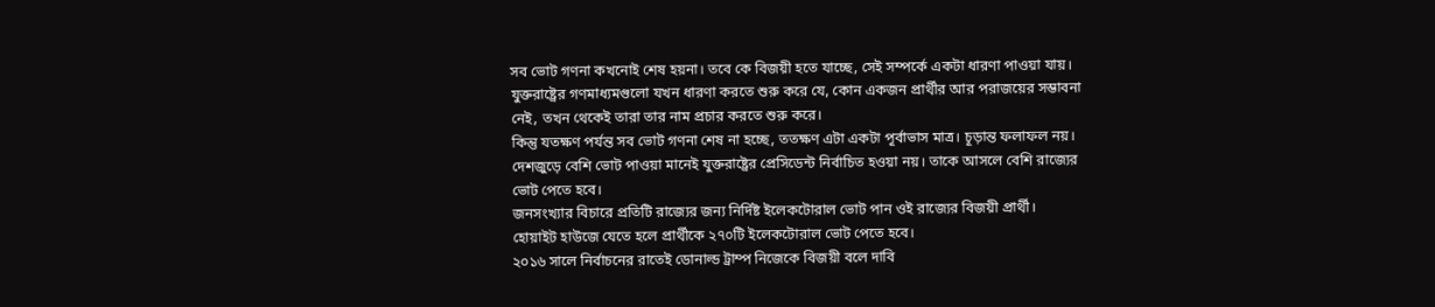সব ভোট গণনা কখনোই শেষ হয়না। তবে কে বিজয়ী হতে যাচ্ছে, সেই সম্পর্কে একটা ধারণা পাওয়া যায়।
যুক্তরাষ্ট্রের গণমাধ্যমগুলো যখন ধারণা করতে শুরু করে যে, কোন একজন প্রার্থীর আর পরাজয়ের সম্ভাবনা নেই, তখন থেকেই তারা তার নাম প্রচার করতে শুরু করে।
কিন্তু যতক্ষণ পর্যন্ত সব ভোট গণনা শেষ না হচ্ছে, ততক্ষণ এটা একটা পূর্বাভাস মাত্র। চূড়ান্ত ফলাফল নয়।
দেশজুড়ে বেশি ভোট পাওয়া মানেই যুক্তরাষ্ট্রের প্রেসিডেন্ট নির্বাচিত হওয়া নয়। তাকে আসলে বেশি রাজ্যের ভোট পেতে হবে।
জনসংখ্যার বিচারে প্রতিটি রাজ্যের জন্য নির্দিষ্ট ইলেকটোরাল ভোট পান ওই রাজ্যের বিজয়ী প্রার্থী।
হোয়াইট হাউজে যেতে হলে প্রার্থীকে ২৭০টি ইলেকটোরাল ভোট পেতে হবে।
২০১৬ সালে নির্বাচনের রাতেই ডোনাল্ড ট্রাম্প নিজেকে বিজয়ী বলে দাবি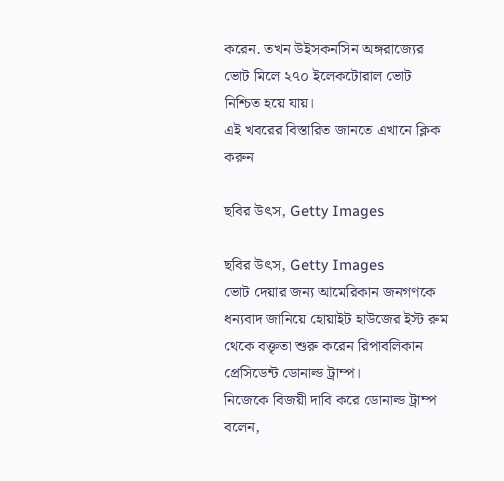করেন. তখন উইসকনসিন অঙ্গরাজ্যের ভোট মিলে ২৭০ ইলেকটোরাল ভোট নিশ্চিত হয়ে যায়।
এই খবরের বিস্তারিত জানতে এখানে ক্লিক করুন

ছবির উৎস, Getty Images

ছবির উৎস, Getty Images
ভোট দেয়ার জন্য আমেরিকান জনগণকে ধন্যবাদ জানিয়ে হোয়াইট হাউজের ইস্ট রুম থেকে বক্তৃতা শুরু করেন রিপাবলিকান প্রেসিডেন্ট ডোনাল্ড ট্রাম্প।
নিজেকে বিজয়ী দাবি করে ডোনাল্ড ট্রাম্প বলেন,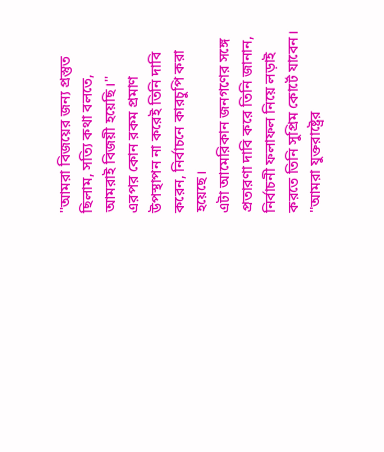''আমরা বিজয়ের জন্য প্রস্তুত ছিলাম, সত্যি কথা বলতে, আমরাই বিজয়ী হয়েছি।''
এরপর কোন রকম প্রমাণ উপস্থাপন না করেই তিনি দাবি করেন, নির্বাচনে কারচুপি করা হয়েছে।
এটা আমেরিকান জনগণের সঙ্গে প্রতারণা দাবি করে তিনি জানান, নির্বাচনী ফলাফল নিয়ে লড়াই করতে তিনি সুপ্রিম কোর্টে যাবেন।
''আমরা যুক্তরাষ্ট্রের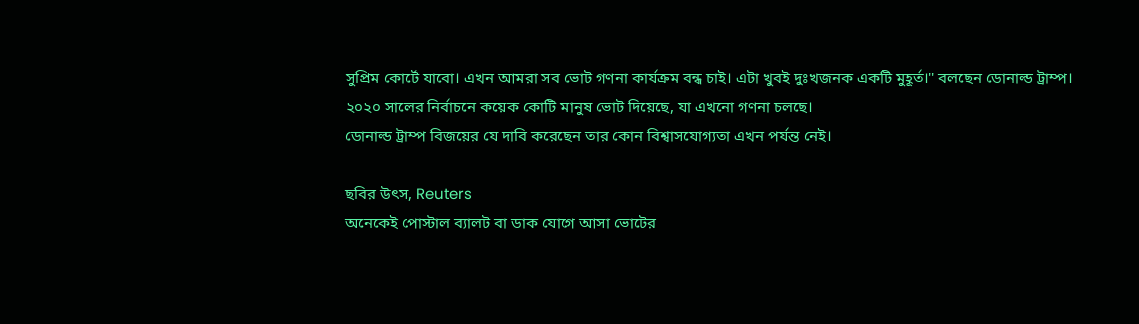সুপ্রিম কোর্টে যাবো। এখন আমরা সব ভোট গণনা কার্যক্রম বন্ধ চাই। এটা খুবই দুঃখজনক একটি মুহূর্ত।'' বলছেন ডোনাল্ড ট্রাম্প।
২০২০ সালের নির্বাচনে কয়েক কোটি মানুষ ভোট দিয়েছে, যা এখনো গণনা চলছে।
ডোনাল্ড ট্রাম্প বিজয়ের যে দাবি করেছেন তার কোন বিশ্বাসযোগ্যতা এখন পর্যন্ত নেই।

ছবির উৎস, Reuters
অনেকেই পোস্টাল ব্যালট বা ডাক যোগে আসা ভোটের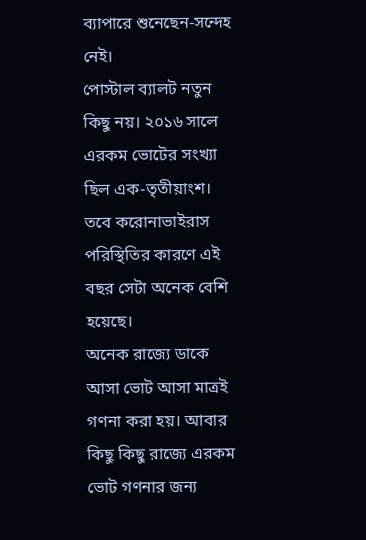ব্যাপারে শুনেছেন-সন্দেহ নেই।
পোস্টাল ব্যালট নতুন কিছু নয়। ২০১৬ সালে এরকম ভোটের সংখ্যা ছিল এক-তৃতীয়াংশ। তবে করোনাভাইরাস পরিস্থিতির কারণে এই বছর সেটা অনেক বেশি হয়েছে।
অনেক রাজ্যে ডাকে আসা ভোট আসা মাত্রই গণনা করা হয়। আবার কিছু কিছু রাজ্যে এরকম ভোট গণনার জন্য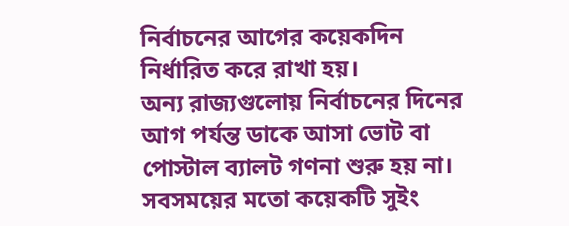নির্বাচনের আগের কয়েকদিন নির্ধারিত করে রাখা হয়।
অন্য রাজ্যগুলোয় নির্বাচনের দিনের আগ পর্যন্ত ডাকে আসা ভোট বা পোস্টাল ব্যালট গণনা শুরু হয় না।
সবসময়ের মতো কয়েকটি সুইং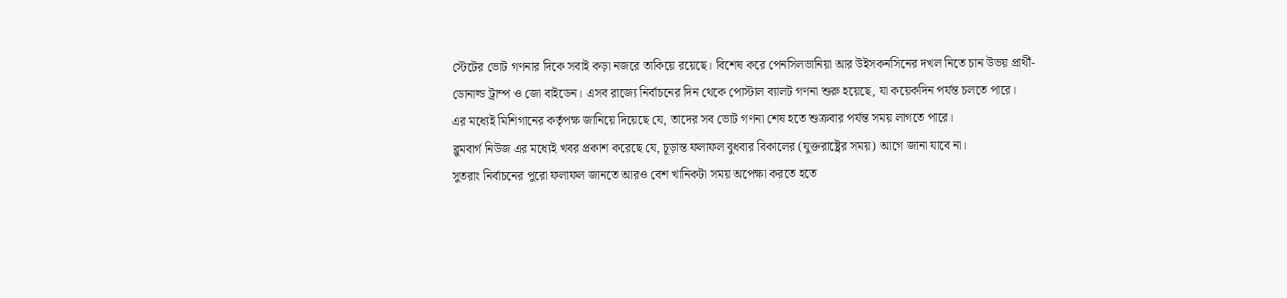স্টেটের ভোট গণনার দিকে সবাই কড়া নজরে তাকিয়ে রয়েছে। বিশেষ করে পেনসিলভানিয়া আর উইসকনসিনের দখল নিতে চান উভয় প্রার্থী- ডোনাল্ড ট্রাম্প ও জো বাইডেন। এসব রাজ্যে নির্বাচনের দিন থেকে পোস্টাল ব্যালট গণনা শুরু হয়েছে, যা কয়েকদিন পর্যন্ত চলতে পারে।
এর মধ্যেই মিশিগানের কর্তৃপক্ষ জানিয়ে দিয়েছে যে, তাদের সব ভোট গণনা শেষ হতে শুক্রবার পর্যন্ত সময় লাগতে পারে।
ব্লুমবার্গ নিউজ এর মধ্যেই খবর প্রকাশ করেছে যে, চূড়ান্ত ফলাফল বুধবার বিকালের (যুক্তরাষ্ট্রের সময়) আগে জানা যাবে না।
সুতরাং নির্বাচনের পুরো ফলাফল জানতে আরও বেশ খানিকটা সময় অপেক্ষা করতে হতে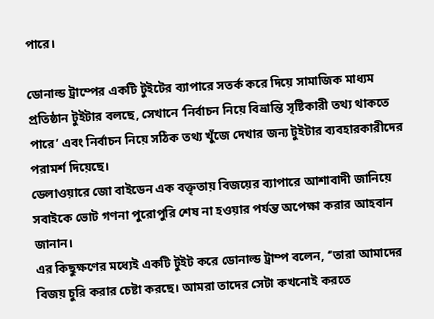পারে।

ডোনাল্ড ট্রাম্পের একটি টুইটের ব্যাপারে সতর্ক করে দিয়ে সামাজিক মাধ্যম প্রতিষ্ঠান টুইটার বলছে, সেখানে ‘নির্বাচন নিয়ে বিভ্রান্তি সৃষ্টিকারী তথ্য থাকতে পারে’ এবং নির্বাচন নিয়ে সঠিক তথ্য খুঁজে দেখার জন্য টুইটার ব্যবহারকারীদের পরামর্শ দিয়েছে।
ডেলাওয়ারে জো বাইডেন এক বক্তৃতায় বিজয়ের ব্যাপারে আশাবাদী জানিয়ে সবাইকে ভোট গণনা পুরোপুরি শেষ না হওয়ার পর্যন্ত অপেক্ষা করার আহবান জানান।
এর কিছুক্ষণের মধ্যেই একটি টুইট করে ডোনাল্ড ট্রাম্প বলেন, ‘’তারা আমাদের বিজয় চুরি করার চেষ্টা করছে। আমরা তাদের সেটা কখনোই করতে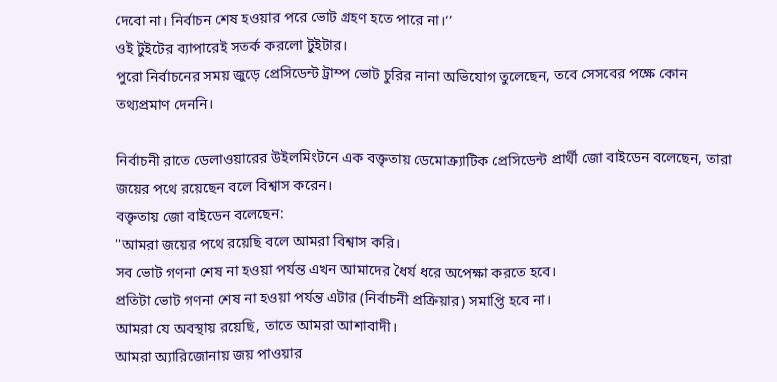দেবো না। নির্বাচন শেষ হওয়ার পরে ভোট গ্রহণ হতে পারে না।‘’
ওই টুইটের ব্যাপারেই সতর্ক করলো টুইটার।
পুরো নির্বাচনের সময় জুড়ে প্রেসিডেন্ট ট্রাম্প ভোট চুরির নানা অভিযোগ তুলেছেন, তবে সেসবের পক্ষে কোন তথ্যপ্রমাণ দেননি।

নির্বাচনী রাতে ডেলাওয়ারের উইলমিংটনে এক বক্তৃতায় ডেমোক্র্যাটিক প্রেসিডেন্ট প্রার্থী জো বাইডেন বলেছেন, তারা জয়ের পথে রয়েছেন বলে বিশ্বাস করেন।
বক্তৃতায় জো বাইডেন বলেছেন:
''আমরা জয়ের পথে রয়েছি বলে আমরা বিশ্বাস করি।
সব ভোট গণনা শেষ না হওয়া পর্যন্ত এখন আমাদের ধৈর্য ধরে অপেক্ষা করতে হবে।
প্রতিটা ভোট গণনা শেষ না হওয়া পর্যন্ত এটার (নির্বাচনী প্রক্রিয়ার) সমাপ্তি হবে না।
আমরা যে অবস্থায় রয়েছি, তাতে আমরা আশাবাদী।
আমরা অ্যারিজোনায় জয় পাওয়ার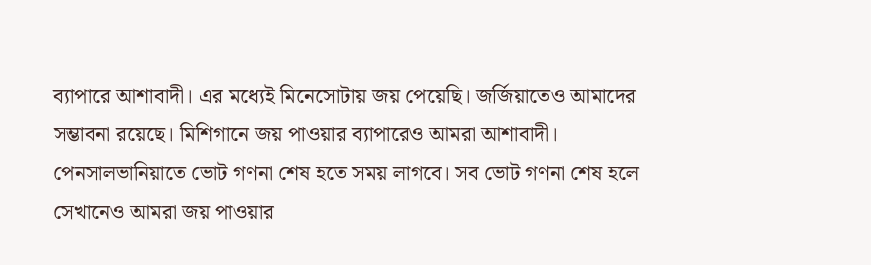ব্যাপারে আশাবাদী। এর মধ্যেই মিনেসোটায় জয় পেয়েছি। জর্জিয়াতেও আমাদের সম্ভাবনা রয়েছে। মিশিগানে জয় পাওয়ার ব্যাপারেও আমরা আশাবাদী।
পেনসালভানিয়াতে ভোট গণনা শেষ হতে সময় লাগবে। সব ভোট গণনা শেষ হলে সেখানেও আমরা জয় পাওয়ার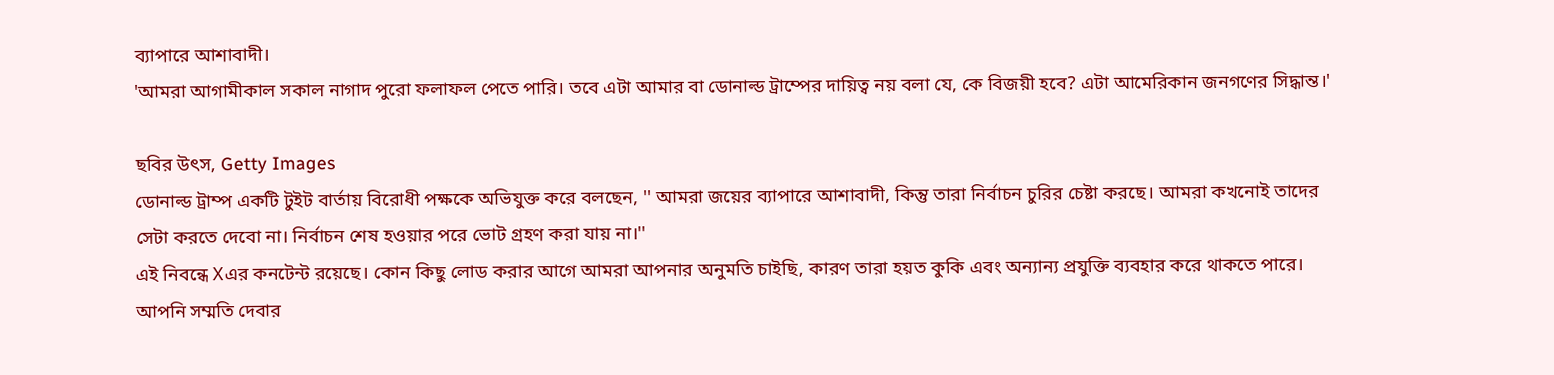ব্যাপারে আশাবাদী।
'আমরা আগামীকাল সকাল নাগাদ পুরো ফলাফল পেতে পারি। তবে এটা আমার বা ডোনাল্ড ট্রাম্পের দায়িত্ব নয় বলা যে, কে বিজয়ী হবে? এটা আমেরিকান জনগণের সিদ্ধান্ত।'

ছবির উৎস, Getty Images
ডোনাল্ড ট্রাম্প একটি টুইট বার্তায় বিরোধী পক্ষকে অভিযুক্ত করে বলছেন, '' আমরা জয়ের ব্যাপারে আশাবাদী, কিন্তু তারা নির্বাচন চুরির চেষ্টা করছে। আমরা কখনোই তাদের সেটা করতে দেবো না। নির্বাচন শেষ হওয়ার পরে ভোট গ্রহণ করা যায় না।''
এই নিবন্ধে Xএর কনটেন্ট রয়েছে। কোন কিছু লোড করার আগে আমরা আপনার অনুমতি চাইছি, কারণ তারা হয়ত কুকি এবং অন্যান্য প্রযুক্তি ব্যবহার করে থাকতে পারে। আপনি সম্মতি দেবার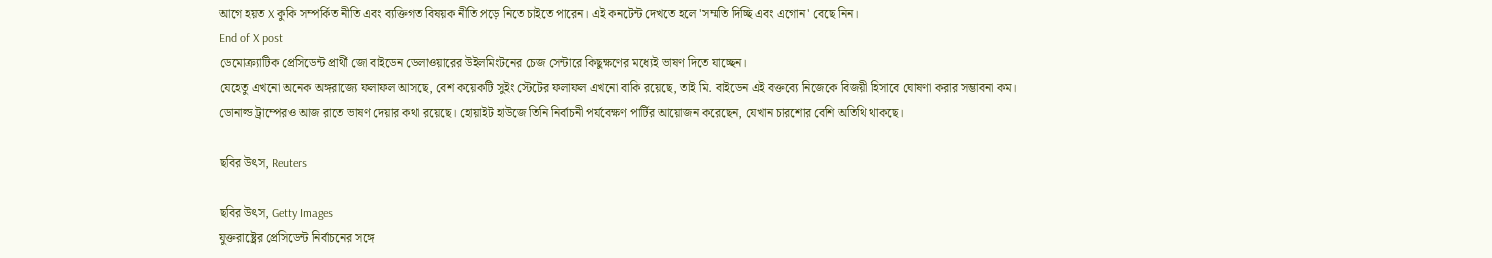আগে হয়ত X কুকি সম্পর্কিত নীতি এবং ব্যক্তিগত বিষয়ক নীতি প়ড়ে নিতে চাইতে পারেন। এই কনটেন্ট দেখতে হলে 'সম্মতি দিচ্ছি এবং এগোন' বেছে নিন।
End of X post
ডেমোক্র্যাটিক প্রেসিডেন্ট প্রার্থী জো বাইডেন ডেলাওয়ারের উইলমিংটনের চেজ সেন্টারে কিছুক্ষণের মধ্যেই ভাষণ দিতে যাচ্ছেন।
যেহেতু এখনো অনেক অঙ্গরাজ্যে ফলাফল আসছে, বেশ কয়েকটি সুইং স্টেটের ফলাফল এখনো বাকি রয়েছে, তাই মি. বাইডেন এই বক্তব্যে নিজেকে বিজয়ী হিসাবে ঘোষণা করার সম্ভাবনা কম।
ডোনাল্ড ট্রাম্পেরও আজ রাতে ভাষণ দেয়ার কথা রয়েছে। হোয়াইট হাউজে তিনি নির্বাচনী পর্যবেক্ষণ পার্টির আয়োজন করেছেন, যেখান চারশোর বেশি অতিথি থাকছে।

ছবির উৎস, Reuters

ছবির উৎস, Getty Images
যুক্তরাষ্ট্রের প্রেসিডেন্ট নির্বাচনের সঙ্গে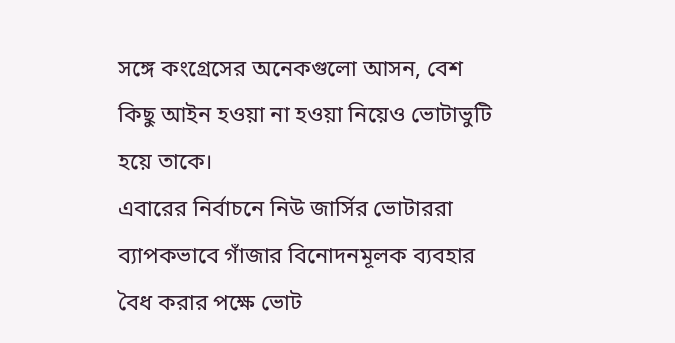সঙ্গে কংগ্রেসের অনেকগুলো আসন, বেশ কিছু আইন হওয়া না হওয়া নিয়েও ভোটাভুটি হয়ে তাকে।
এবারের নির্বাচনে নিউ জার্সির ভোটাররা ব্যাপকভাবে গাঁজার বিনোদনমূলক ব্যবহার বৈধ করার পক্ষে ভোট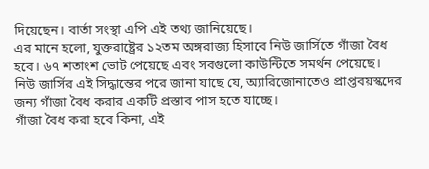দিয়েছেন। বার্তা সংস্থা এপি এই তথ্য জানিয়েছে।
এর মানে হলো, যুক্তরাষ্ট্রের ১২তম অঙ্গরাজ্য হিসাবে নিউ জার্সিতে গাঁজা বৈধ হবে। ৬৭ শতাংশ ভোট পেয়েছে এবং সবগুলো কাউন্টিতে সমর্থন পেয়েছে।
নিউ জার্সির এই সিদ্ধান্তের পরে জানা যাছে যে, অ্যারিজোনাতেও প্রাপ্তবয়স্কদের জন্য গাঁজা বৈধ করার একটি প্রস্তাব পাস হতে যাচ্ছে।
গাঁজা বৈধ করা হবে কিনা, এই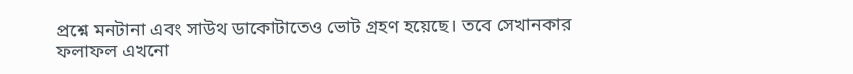প্রশ্নে মনটানা এবং সাউথ ডাকোটাতেও ভোট গ্রহণ হয়েছে। তবে সেখানকার ফলাফল এখনো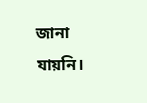জানা যায়নি।